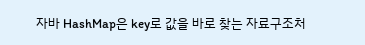자바 HashMap은 key로 값을 바로 찾는 자료구조처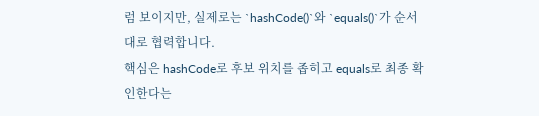럼 보이지만, 실제로는 `hashCode()`와 `equals()`가 순서대로 협력합니다.
핵심은 hashCode로 후보 위치를 좁히고 equals로 최종 확인한다는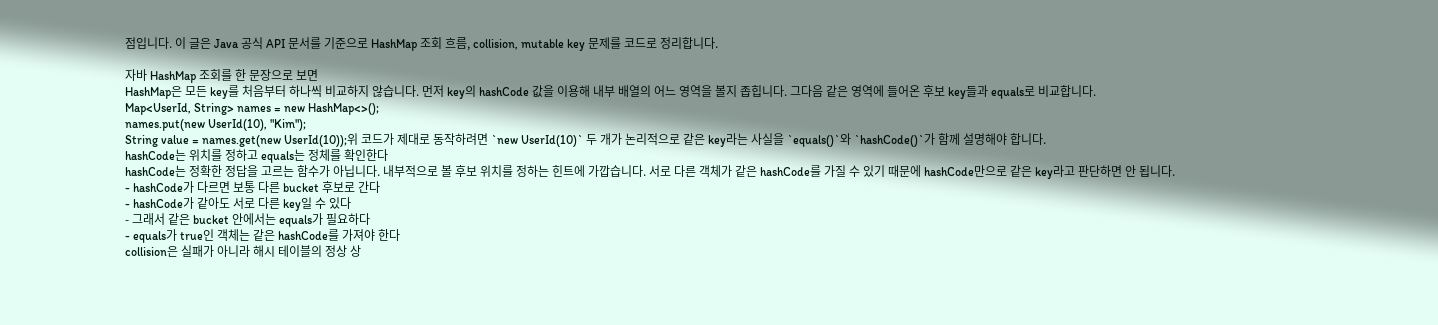점입니다. 이 글은 Java 공식 API 문서를 기준으로 HashMap 조회 흐름, collision, mutable key 문제를 코드로 정리합니다.

자바 HashMap 조회를 한 문장으로 보면
HashMap은 모든 key를 처음부터 하나씩 비교하지 않습니다. 먼저 key의 hashCode 값을 이용해 내부 배열의 어느 영역을 볼지 좁힙니다. 그다음 같은 영역에 들어온 후보 key들과 equals로 비교합니다.
Map<UserId, String> names = new HashMap<>();
names.put(new UserId(10), "Kim");
String value = names.get(new UserId(10));위 코드가 제대로 동작하려면 `new UserId(10)` 두 개가 논리적으로 같은 key라는 사실을 `equals()`와 `hashCode()`가 함께 설명해야 합니다.
hashCode는 위치를 정하고 equals는 정체를 확인한다
hashCode는 정확한 정답을 고르는 함수가 아닙니다. 내부적으로 볼 후보 위치를 정하는 힌트에 가깝습니다. 서로 다른 객체가 같은 hashCode를 가질 수 있기 때문에 hashCode만으로 같은 key라고 판단하면 안 됩니다.
- hashCode가 다르면 보통 다른 bucket 후보로 간다
- hashCode가 같아도 서로 다른 key일 수 있다
- 그래서 같은 bucket 안에서는 equals가 필요하다
- equals가 true인 객체는 같은 hashCode를 가져야 한다
collision은 실패가 아니라 해시 테이블의 정상 상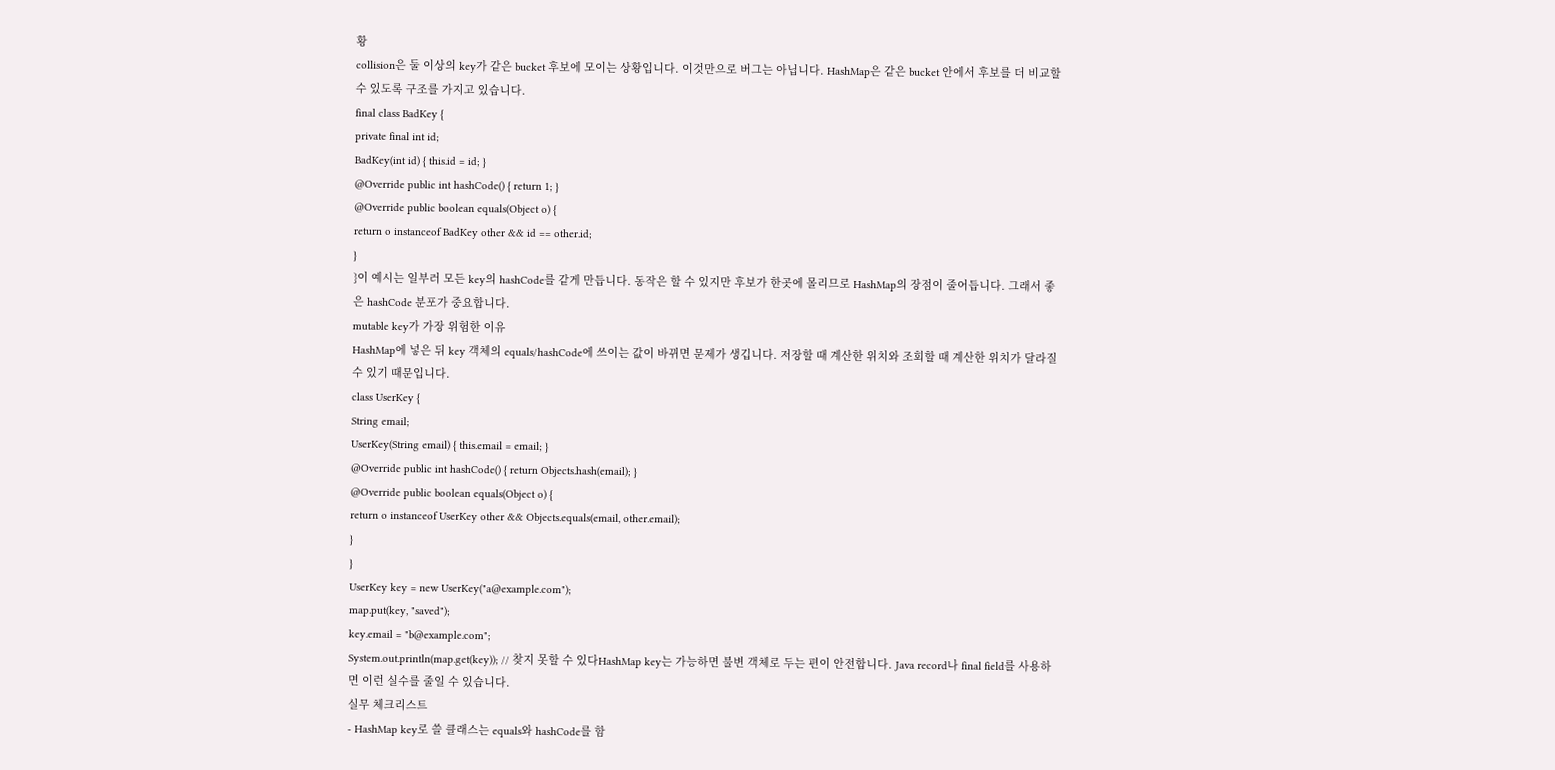황
collision은 둘 이상의 key가 같은 bucket 후보에 모이는 상황입니다. 이것만으로 버그는 아닙니다. HashMap은 같은 bucket 안에서 후보를 더 비교할 수 있도록 구조를 가지고 있습니다.
final class BadKey {
private final int id;
BadKey(int id) { this.id = id; }
@Override public int hashCode() { return 1; }
@Override public boolean equals(Object o) {
return o instanceof BadKey other && id == other.id;
}
}이 예시는 일부러 모든 key의 hashCode를 같게 만듭니다. 동작은 할 수 있지만 후보가 한곳에 몰리므로 HashMap의 장점이 줄어듭니다. 그래서 좋은 hashCode 분포가 중요합니다.
mutable key가 가장 위험한 이유
HashMap에 넣은 뒤 key 객체의 equals/hashCode에 쓰이는 값이 바뀌면 문제가 생깁니다. 저장할 때 계산한 위치와 조회할 때 계산한 위치가 달라질 수 있기 때문입니다.
class UserKey {
String email;
UserKey(String email) { this.email = email; }
@Override public int hashCode() { return Objects.hash(email); }
@Override public boolean equals(Object o) {
return o instanceof UserKey other && Objects.equals(email, other.email);
}
}
UserKey key = new UserKey("a@example.com");
map.put(key, "saved");
key.email = "b@example.com";
System.out.println(map.get(key)); // 찾지 못할 수 있다HashMap key는 가능하면 불변 객체로 두는 편이 안전합니다. Java record나 final field를 사용하면 이런 실수를 줄일 수 있습니다.
실무 체크리스트
- HashMap key로 쓸 클래스는 equals와 hashCode를 함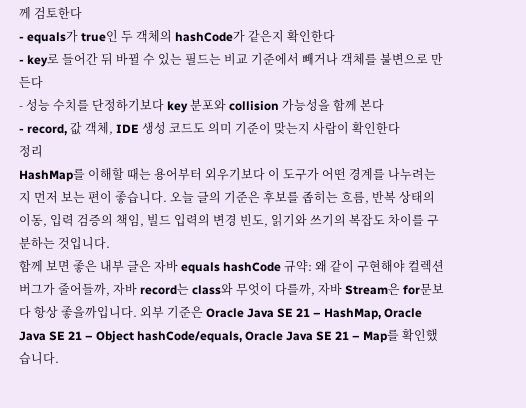께 검토한다
- equals가 true인 두 객체의 hashCode가 같은지 확인한다
- key로 들어간 뒤 바뀔 수 있는 필드는 비교 기준에서 빼거나 객체를 불변으로 만든다
- 성능 수치를 단정하기보다 key 분포와 collision 가능성을 함께 본다
- record, 값 객체, IDE 생성 코드도 의미 기준이 맞는지 사람이 확인한다
정리
HashMap를 이해할 때는 용어부터 외우기보다 이 도구가 어떤 경계를 나누려는지 먼저 보는 편이 좋습니다. 오늘 글의 기준은 후보를 좁히는 흐름, 반복 상태의 이동, 입력 검증의 책임, 빌드 입력의 변경 빈도, 읽기와 쓰기의 복잡도 차이를 구분하는 것입니다.
함께 보면 좋은 내부 글은 자바 equals hashCode 규약: 왜 같이 구현해야 컬렉션 버그가 줄어들까, 자바 record는 class와 무엇이 다를까, 자바 Stream은 for문보다 항상 좋을까입니다. 외부 기준은 Oracle Java SE 21 – HashMap, Oracle Java SE 21 – Object hashCode/equals, Oracle Java SE 21 – Map를 확인했습니다.